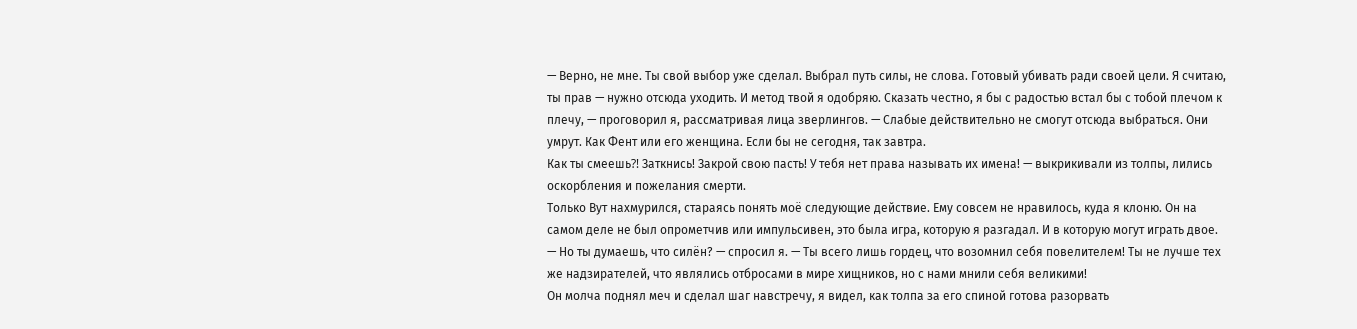— Верно, не мне. Ты свой выбор уже сделал. Выбрал путь силы, не слова. Готовый убивать ради своей цели. Я считаю, ты прав — нужно отсюда уходить. И метод твой я одобряю. Сказать честно, я бы с радостью встал бы с тобой плечом к плечу, — проговорил я, рассматривая лица зверлингов. — Слабые действительно не смогут отсюда выбраться. Они умрут. Как Фент или его женщина. Если бы не сегодня, так завтра.
Как ты смеешь⁈ Заткнись! Закрой свою пасть! У тебя нет права называть их имена! — выкрикивали из толпы, лились оскорбления и пожелания смерти.
Только Вут нахмурился, стараясь понять моё следующие действие. Ему совсем не нравилось, куда я клоню. Он на самом деле не был опрометчив или импульсивен, это была игра, которую я разгадал. И в которую могут играть двое.
— Но ты думаешь, что силён? — спросил я. — Ты всего лишь гордец, что возомнил себя повелителем! Ты не лучше тех же надзирателей, что являлись отбросами в мире хищников, но с нами мнили себя великими!
Он молча поднял меч и сделал шаг навстречу, я видел, как толпа за его спиной готова разорвать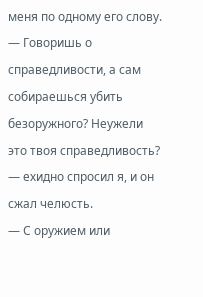меня по одному его слову.
— Говоришь о справедливости, а сам собираешься убить безоружного? Неужели это твоя справедливость? — ехидно спросил я, и он сжал челюсть.
— С оружием или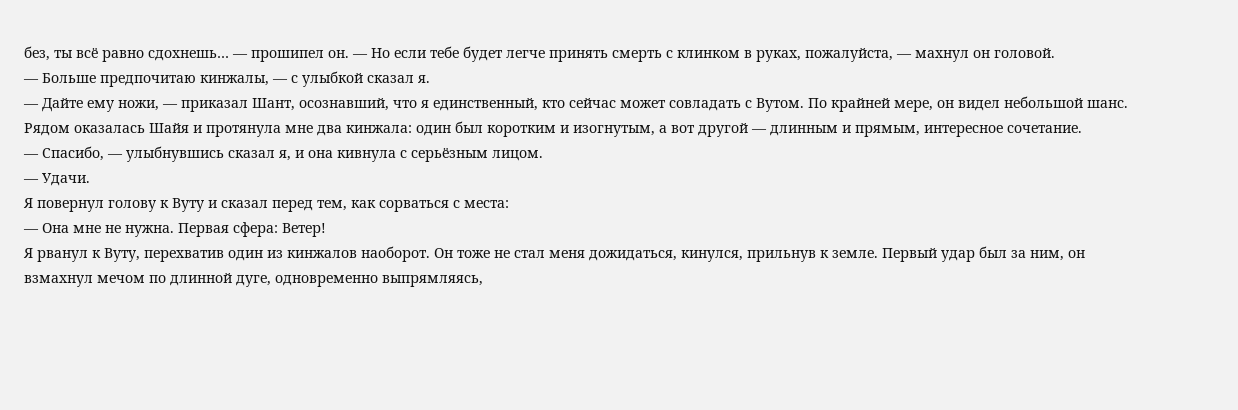без, ты всё равно сдохнешь… — прошипел он. — Но если тебе будет легче принять смерть с клинком в руках, пожалуйста, — махнул он головой.
— Больше предпочитаю кинжалы, — с улыбкой сказал я.
— Дайте ему ножи, — приказал Шант, осознавший, что я единственный, кто сейчас может совладать с Вутом. По крайней мере, он видел небольшой шанс.
Рядом оказалась Шайя и протянула мне два кинжала: один был коротким и изогнутым, а вот другой — длинным и прямым, интересное сочетание.
— Спасибо, — улыбнувшись сказал я, и она кивнула с серьёзным лицом.
— Удачи.
Я повернул голову к Вуту и сказал перед тем, как сорваться с места:
— Она мне не нужна. Первая сфера: Ветер!
Я рванул к Вуту, перехватив один из кинжалов наоборот. Он тоже не стал меня дожидаться, кинулся, прильнув к земле. Первый удар был за ним, он взмахнул мечом по длинной дуге, одновременно выпрямляясь,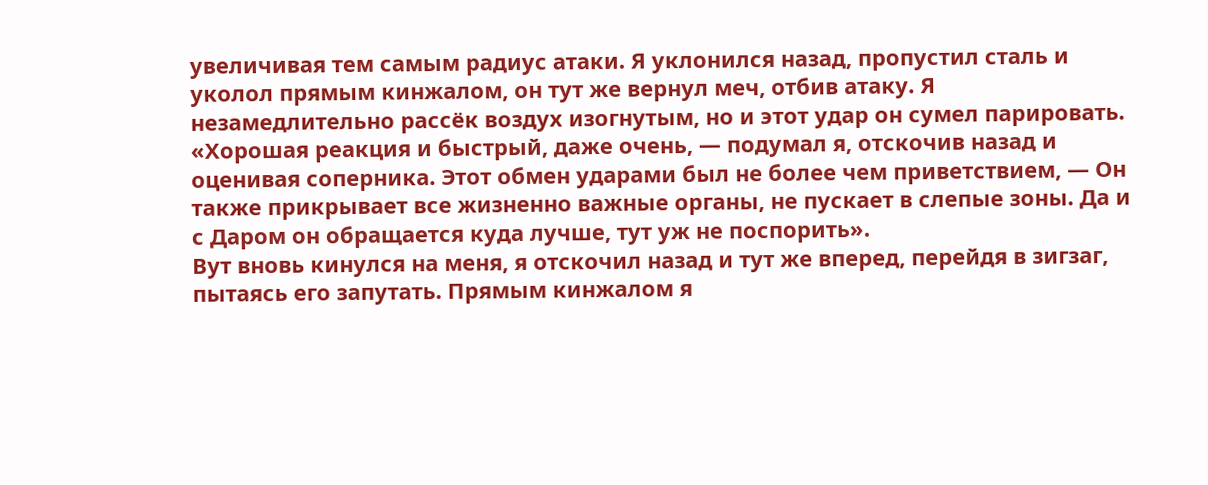увеличивая тем самым радиус атаки. Я уклонился назад, пропустил сталь и уколол прямым кинжалом, он тут же вернул меч, отбив атаку. Я незамедлительно рассёк воздух изогнутым, но и этот удар он сумел парировать.
«Хорошая реакция и быстрый, даже очень, — подумал я, отскочив назад и оценивая соперника. Этот обмен ударами был не более чем приветствием, — Он также прикрывает все жизненно важные органы, не пускает в слепые зоны. Да и с Даром он обращается куда лучше, тут уж не поспорить».
Вут вновь кинулся на меня, я отскочил назад и тут же вперед, перейдя в зигзаг, пытаясь его запутать. Прямым кинжалом я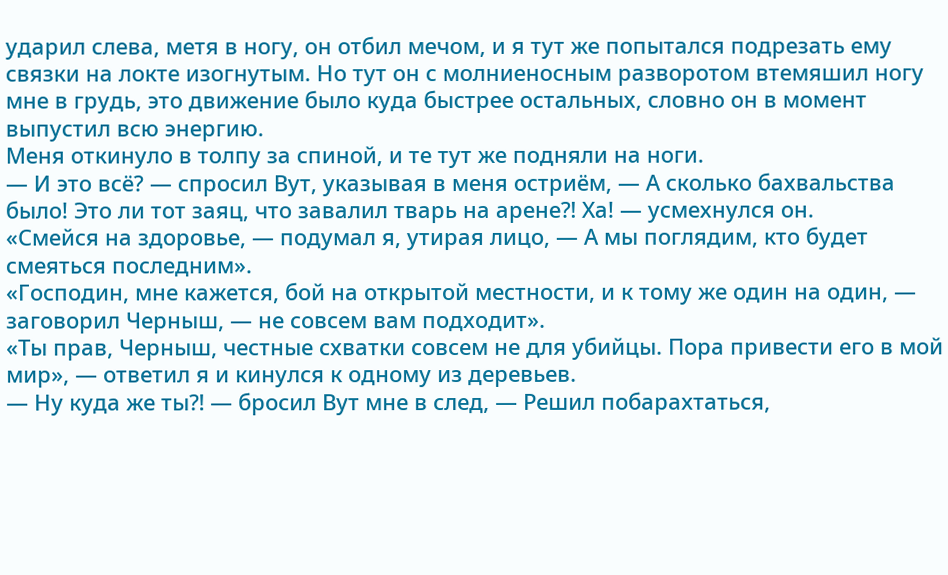ударил слева, метя в ногу, он отбил мечом, и я тут же попытался подрезать ему связки на локте изогнутым. Но тут он с молниеносным разворотом втемяшил ногу мне в грудь, это движение было куда быстрее остальных, словно он в момент выпустил всю энергию.
Меня откинуло в толпу за спиной, и те тут же подняли на ноги.
— И это всё? — спросил Вут, указывая в меня остриём, — А сколько бахвальства было! Это ли тот заяц, что завалил тварь на арене⁈ Ха! — усмехнулся он.
«Смейся на здоровье, — подумал я, утирая лицо, — А мы поглядим, кто будет смеяться последним».
«Господин, мне кажется, бой на открытой местности, и к тому же один на один, — заговорил Черныш, — не совсем вам подходит».
«Ты прав, Черныш, честные схватки совсем не для убийцы. Пора привести его в мой мир», — ответил я и кинулся к одному из деревьев.
— Ну куда же ты⁈ — бросил Вут мне в след, — Решил побарахтаться,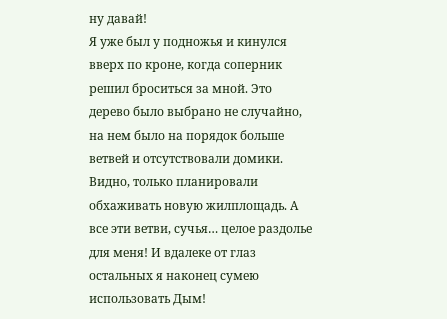ну давай!
Я уже был у подножья и кинулся вверх по кроне, когда соперник решил броситься за мной. Это дерево было выбрано не случайно, на нем было на порядок больше ветвей и отсутствовали домики. Видно, только планировали обхаживать новую жилплощадь. А все эти ветви, сучья… целое раздолье для меня! И вдалеке от глаз остальных я наконец сумею использовать Дым!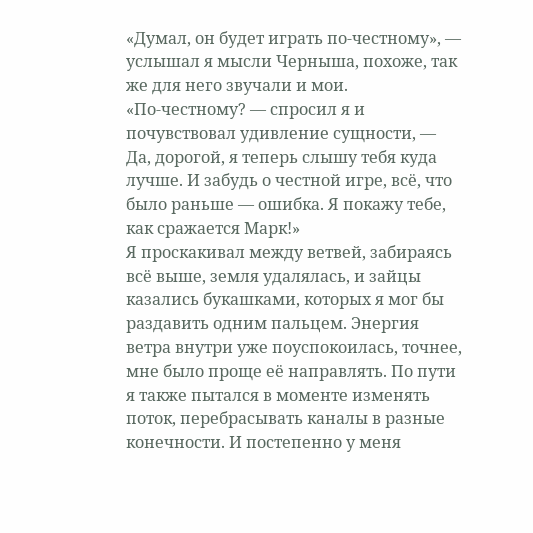«Думал, он будет играть по-честному», — услышал я мысли Черныша, похоже, так же для него звучали и мои.
«По-честному? — спросил я и почувствовал удивление сущности, — Да, дорогой, я теперь слышу тебя куда лучше. И забудь о честной игре, всё, что было раньше — ошибка. Я покажу тебе, как сражается Марк!»
Я проскакивал между ветвей, забираясь всё выше, земля удалялась, и зайцы казались букашками, которых я мог бы раздавить одним пальцем. Энергия ветра внутри уже поуспокоилась, точнее, мне было проще её направлять. По пути я также пытался в моменте изменять поток, перебрасывать каналы в разные конечности. И постепенно у меня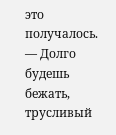это получалось.
— Долго будешь бежать, трусливый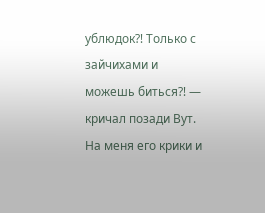ублюдок⁈ Только с зайчихами и можешь биться⁈ — кричал позади Вут.
На меня его крики и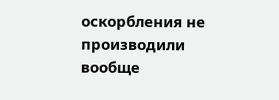оскорбления не производили вообще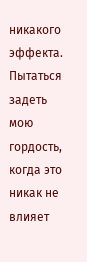никакого эффекта. Пытаться задеть мою гордость, когда это никак не влияет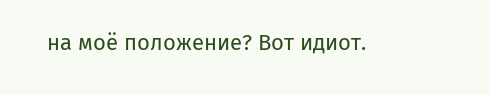на моё положение? Вот идиот.